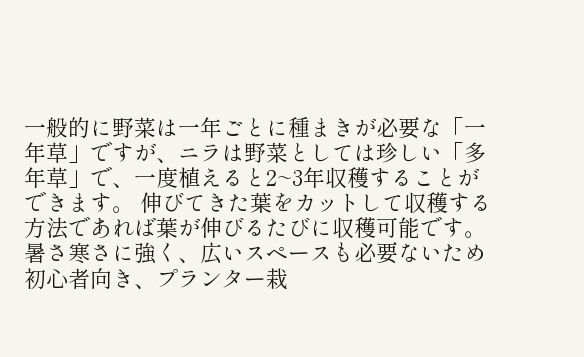一般的に野菜は一年ごとに種まきが必要な「一年草」ですが、ニラは野菜としては珍しい「多年草」で、一度植えると2~3年収穫することができます。 伸びてきた葉をカットして収穫する方法であれば葉が伸びるたびに収穫可能です。 暑さ寒さに強く、広いスペースも必要ないため初心者向き、プランター栽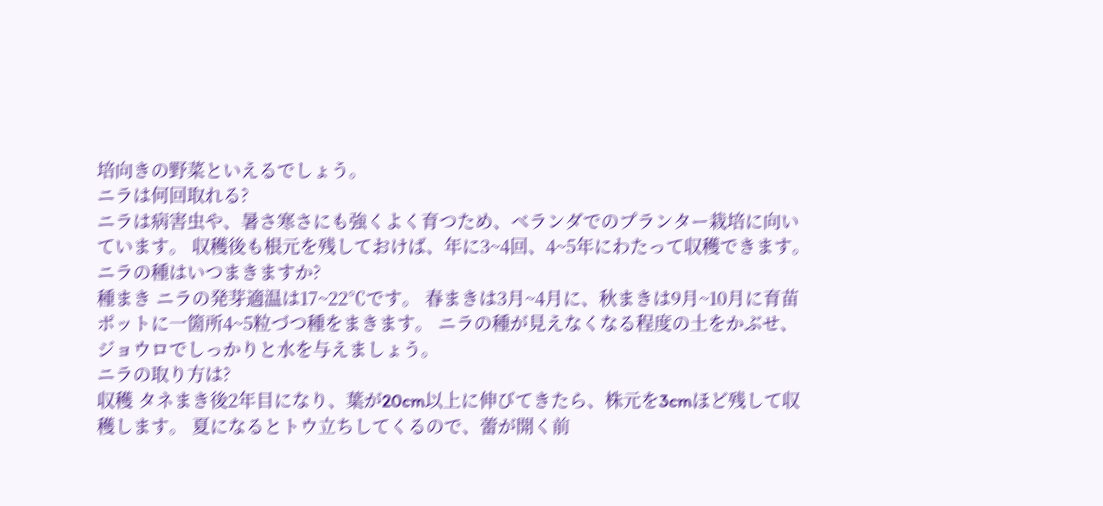培向きの野菜といえるでしょう。
ニラは何回取れる?
ニラは病害虫や、暑さ寒さにも強くよく育つため、ベランダでのプランター栽培に向いています。 収穫後も根元を残しておけば、年に3~4回、4~5年にわたって収穫できます。
ニラの種はいつまきますか?
種まき ニラの発芽適温は17~22℃です。 春まきは3月~4月に、秋まきは9月~10月に育苗ポットに一箇所4~5粒づつ種をまきます。 ニラの種が見えなくなる程度の土をかぶせ、ジョウロでしっかりと水を与えましょう。
ニラの取り方は?
収穫 タネまき後2年目になり、葉が20cm以上に伸びてきたら、株元を3cmほど残して収穫します。 夏になるとトウ立ちしてくるので、蕾が開く前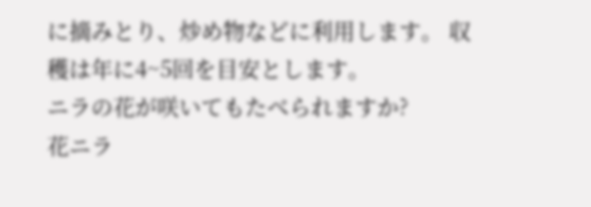に摘みとり、炒め物などに利用します。 収穫は年に4~5回を目安とします。
ニラの花が咲いてもたべられますか?
花ニラ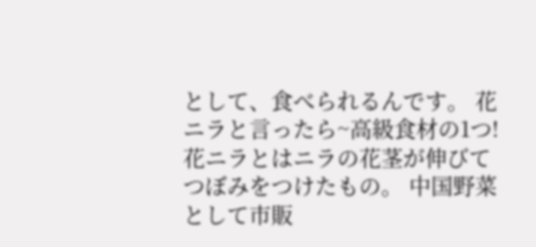として、食べられるんです。 花ニラと言ったら~高級食材の1つ! 花ニラとはニラの花茎が伸びてつぼみをつけたもの。 中国野菜として市販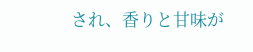され、香りと甘味が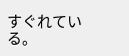すぐれている。